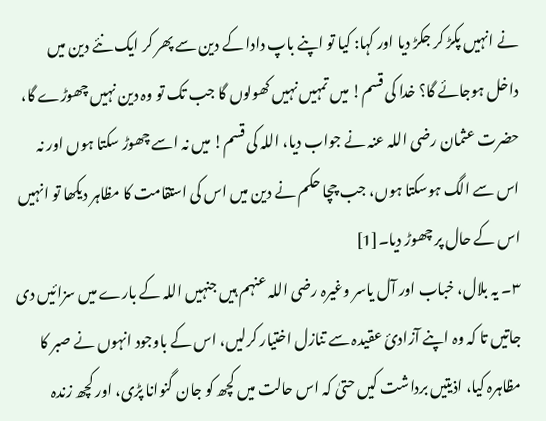نے انہیں پکڑ کر جکڑ دیا اور کہا: کیا تو اپنے باپ دادا کے دین سے پھر کر ایک نئے دین میں داخل ہوجائے گا؟ خدا کی قسم! میں تمہیں نہیں کھولوں گا جب تک تو وہ دین نہیں چھوڑے گا، حضرت عثمان رضی اللہ عنہ نے جواب دیا، اللہ کی قسم! میں نہ اسے چھوڑ سکتا ہوں اور نہ اس سے الگ ہوسکتا ہوں، جب چچا حکم نے دین میں اس کی استقامت کا مظاہر دیکھا تو انہیں اس کے حال پر چھوڑ دیا۔[1]
۳۔ یہ بلال، خباب اور آل یاسر وغیرہ رضی اللہ عنہم ہیں جنہیں اللہ کے بارے میں سزائیں دی جاتیں تا کہ وہ اپنے آزادیٔ عقیدہ سے تنازل اختیار کرلیں، اس کے باوجود انہوں نے صبر کا مظاہرہ کیا، اذیتیں برداشت کیں حتیٰ کہ اس حالت میں کچھ کو جان گنوانا پڑی، اور کچھ زندہ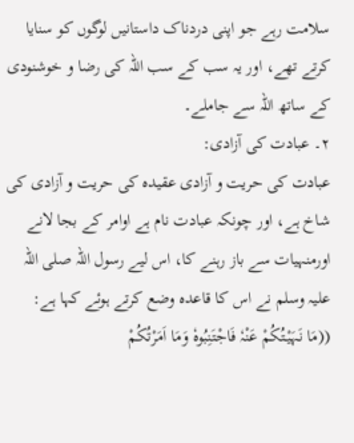سلامت رہے جو اپنی دردناک داستانیں لوگوں کو سنایا کرتے تھے، اور یہ سب کے سب اللہ کی رضا و خوشنودی کے ساتھ اللہ سے جاملے۔
۲۔ عبادت کی آزادی:
عبادت کی حریت و آزادی عقیدہ کی حریت و آزادی کی شاخ ہے، اور چونکہ عبادت نام ہے اوامر کے بجا لانے اورمنہیات سے باز رہنے کا، اس لیے رسول اللہ صلی اللہ علیہ وسلم نے اس کا قاعدہ وضع کرتے ہوئے کہا ہے:
((مَا نَہَیْتُکُمْ عَنْہٗ فَاجْتَنِبُوہٗ وَمَا اَمَرْتُکُمْ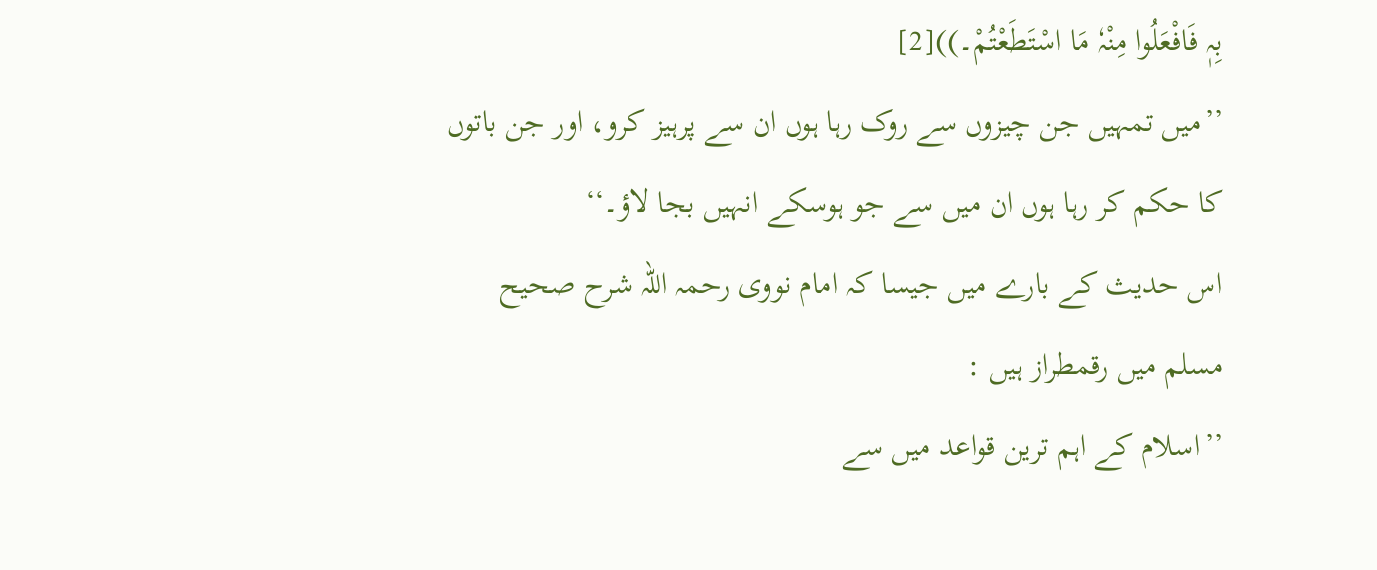بِہٖ فَافْعَلُوا مِنْہٗ مَا اسْتَطَعْتُمْ۔))[2]
’’میں تمہیں جن چیزوں سے روک رہا ہوں ان سے پرہیز کرو، اور جن باتوں کا حکم کر رہا ہوں ان میں سے جو ہوسکے انہیں بجا لاؤ۔‘‘
اس حدیث کے بارے میں جیسا کہ امام نووی رحمہ اللہ شرح صحیح مسلم میں رقمطراز ہیں :
’’اسلام کے اہم ترین قواعد میں سے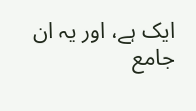ایک ہے، اور یہ ان جامع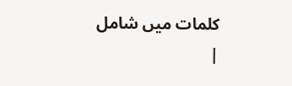کلمات میں شامل
|